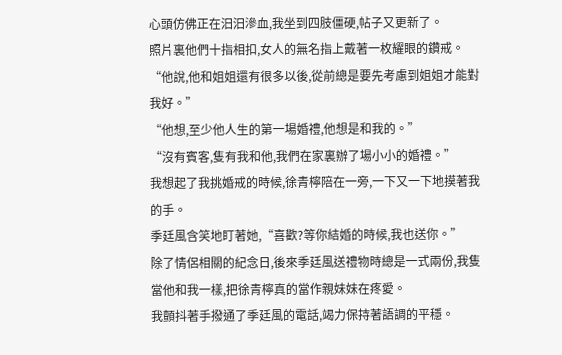心頭仿佛正在汩汩滲血,我坐到四肢僵硬,帖子又更新了。
照片裏他們十指相扣,女人的無名指上戴著一枚耀眼的鑽戒。
“他說,他和姐姐還有很多以後,從前總是要先考慮到姐姐才能對我好。”
“他想,至少他人生的第一場婚禮,他想是和我的。”
“沒有賓客,隻有我和他,我們在家裏辦了場小小的婚禮。”
我想起了我挑婚戒的時候,徐青檸陪在一旁,一下又一下地摸著我的手。
季廷風含笑地盯著她,“喜歡?等你結婚的時候,我也送你。”
除了情侶相關的紀念日,後來季廷風送禮物時總是一式兩份,我隻當他和我一樣,把徐青檸真的當作親妹妹在疼愛。
我顫抖著手撥通了季廷風的電話,竭力保持著語調的平穩。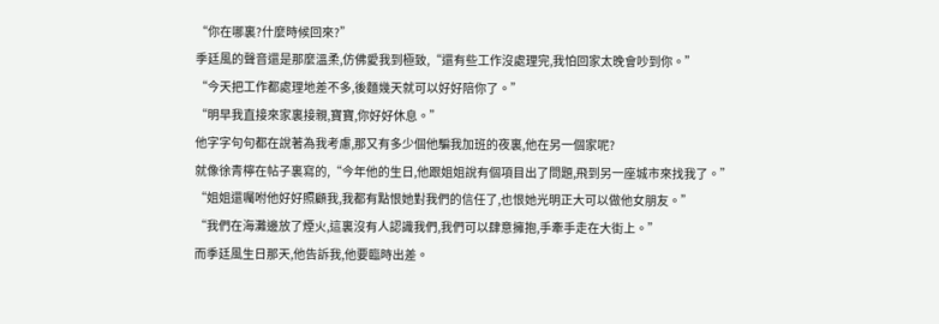“你在哪裏?什麼時候回來?”
季廷風的聲音還是那麼溫柔,仿佛愛我到極致,“還有些工作沒處理完,我怕回家太晚會吵到你。”
“今天把工作都處理地差不多,後麵幾天就可以好好陪你了。”
“明早我直接來家裏接親,寶寶,你好好休息。”
他字字句句都在說著為我考慮,那又有多少個他騙我加班的夜裏,他在另一個家呢?
就像徐青檸在帖子裏寫的,“今年他的生日,他跟姐姐說有個項目出了問題,飛到另一座城市來找我了。”
“姐姐還囑咐他好好照顧我,我都有點恨她對我們的信任了,也恨她光明正大可以做他女朋友。”
“我們在海灘邊放了煙火,這裏沒有人認識我們,我們可以肆意擁抱,手牽手走在大街上。”
而季廷風生日那天,他告訴我,他要臨時出差。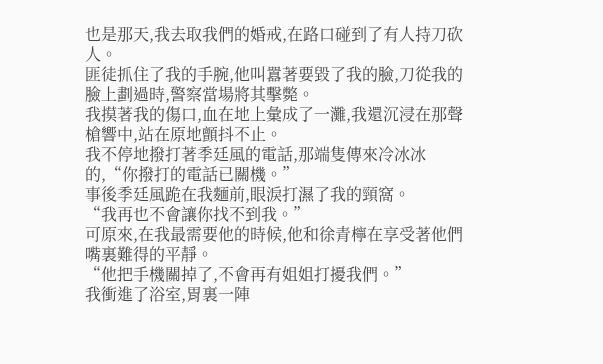也是那天,我去取我們的婚戒,在路口碰到了有人持刀砍人。
匪徒抓住了我的手腕,他叫囂著要毀了我的臉,刀從我的臉上劃過時,警察當場將其擊斃。
我摸著我的傷口,血在地上彙成了一灘,我還沉浸在那聲槍響中,站在原地顫抖不止。
我不停地撥打著季廷風的電話,那端隻傳來冷冰冰的,“你撥打的電話已關機。”
事後季廷風跪在我麵前,眼淚打濕了我的頸窩。
“我再也不會讓你找不到我。”
可原來,在我最需要他的時候,他和徐青檸在享受著他們嘴裏難得的平靜。
“他把手機關掉了,不會再有姐姐打擾我們。”
我衝進了浴室,胃裏一陣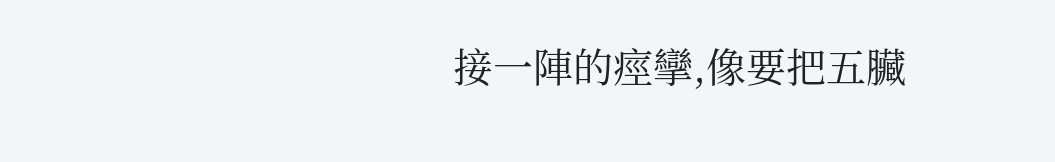接一陣的痙攣,像要把五臟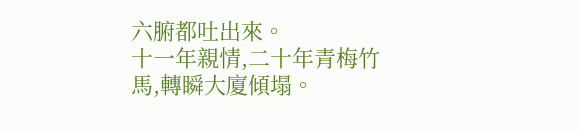六腑都吐出來。
十一年親情,二十年青梅竹馬,轉瞬大廈傾塌。